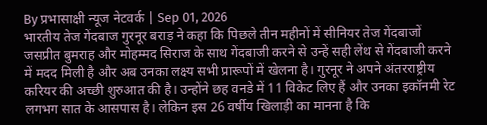By प्रभासाक्षी न्यूज नेटवर्क | Sep 01, 2026
भारतीय तेज गेंदबाज गुरनूर बराड़ ने कहा कि पिछले तीन महीनों में सीनियर तेज गेंदबाजों जसप्रीत बुमराह और मोहम्मद सिराज के साथ गेंदबाजी करने से उन्हें सही लेंथ से गेंदबाजी करने में मदद मिली है और अब उनका लक्ष्य सभी प्रारूपों में खेलना है। गुरनूर ने अपने अंतरराष्ट्रीय करियर की अच्छी शुरुआत की है। उन्होंने छह वनडे में 11 विकेट लिए हैं और उनका इकॉनमी रेट लगभग सात के आसपास है। लेकिन इस 26 वर्षीय खिलाड़ी का मानना है कि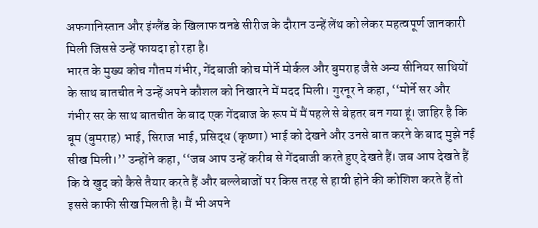अफगानिस्तान और इंग्लैंड के खिलाफ वनडे सीरीज के दौरान उन्हें लेंथ को लेकर महत्वपूर्ण जानकारी मिली जिससे उन्हें फायदा हो रहा है।
भारत के मुख्य कोच गौतम गंभीर, गेंदबाजी कोच मोर्ने मोर्कल और बुमराह जैसे अन्य सीनियर साथियों के साथ बातचीत ने उन्हें अपने कौशल को निखारने में मदद मिली। गुरनूर ने कहा, ‘‘मोर्ने सर और गंभीर सर के साथ बातचीत के बाद एक गेंदबाज के रूप में मैं पहले से बेहतर बन गया हूं। जाहिर है कि बूम (बुमराह) भाई, सिराज भाई, प्रसिद्ध (कृष्णा) भाई को देखने और उनसे बात करने के बाद मुझे नई सीख मिली।’’ उन्होंने कहा, ‘‘जब आप उन्हें करीब से गेंदबाजी करते हुए देखते हैं। जब आप देखते हैं कि वे खुद को कैसे तैयार करते हैं और बल्लेबाजों पर किस तरह से हावी होने की कोशिश करते हैं तो इससे काफी सीख मिलती है। मैं भी अपने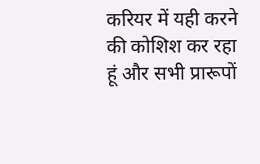करियर में यही करने की कोशिश कर रहा हूं और सभी प्रारूपों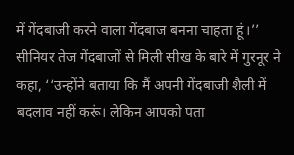में गेंदबाजी करने वाला गेंदबाज बनना चाहता हूं।’’
सीनियर तेज गेंदबाजों से मिली सीख के बारे में गुरनूर ने कहा, ‘‘उन्होंने बताया कि मैं अपनी गेंदबाजी शैली में बदलाव नहीं करूं। लेकिन आपको पता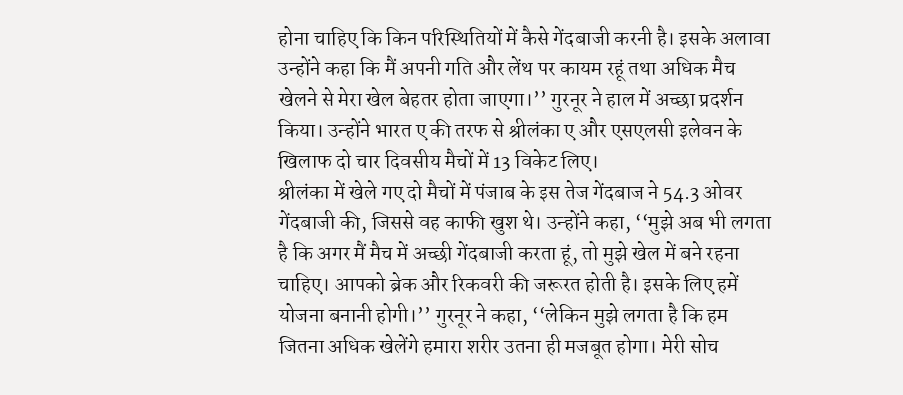होना चाहिए कि किन परिस्थितियों में कैसे गेंदबाजी करनी है। इसके अलावा उन्होंने कहा कि मैं अपनी गति और लेंथ पर कायम रहूं तथा अधिक मैच खेलने से मेरा खेल बेहतर होता जाएगा।’’ गुरनूर ने हाल में अच्छा प्रदर्शन किया। उन्होंने भारत ए की तरफ से श्रीलंका ए और एसएलसी इलेवन के खिलाफ दो चार दिवसीय मैचों में 13 विकेट लिए।
श्रीलंका में खेले गए दो मैचों में पंजाब के इस तेज गेंदबाज ने 54.3 ओवर गेंदबाजी की, जिससे वह काफी खुश थे। उन्होंने कहा, ‘‘मुझे अब भी लगता है कि अगर मैं मैच में अच्छी गेंदबाजी करता हूं, तो मुझे खेल में बने रहना चाहिए। आपको ब्रेक और रिकवरी की जरूरत होती है। इसके लिए हमें योजना बनानी होगी।’’ गुरनूर ने कहा, ‘‘लेकिन मुझे लगता है कि हम जितना अधिक खेलेंगे हमारा शरीर उतना ही मजबूत होगा। मेरी सोच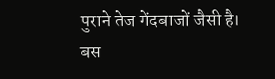पुराने तेज गेंदबाजों जैसी है। बस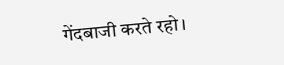गेंदबाजी करते रहो।